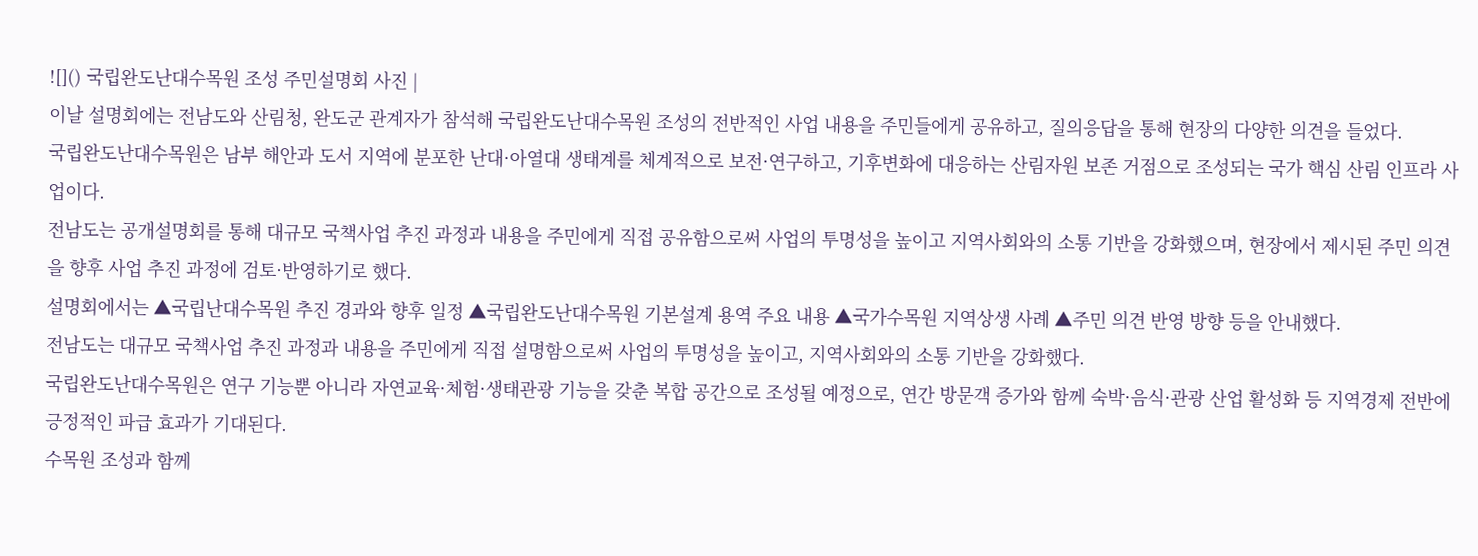![]() 국립완도난대수목원 조성 주민설명회 사진 |
이날 설명회에는 전남도와 산림청, 완도군 관계자가 참석해 국립완도난대수목원 조성의 전반적인 사업 내용을 주민들에게 공유하고, 질의응답을 통해 현장의 다양한 의견을 들었다.
국립완도난대수목원은 남부 해안과 도서 지역에 분포한 난대·아열대 생태계를 체계적으로 보전·연구하고, 기후변화에 대응하는 산림자원 보존 거점으로 조성되는 국가 핵심 산림 인프라 사업이다.
전남도는 공개설명회를 통해 대규모 국책사업 추진 과정과 내용을 주민에게 직접 공유함으로써 사업의 투명성을 높이고 지역사회와의 소통 기반을 강화했으며, 현장에서 제시된 주민 의견을 향후 사업 추진 과정에 검토·반영하기로 했다.
설명회에서는 ▲국립난대수목원 추진 경과와 향후 일정 ▲국립완도난대수목원 기본설계 용역 주요 내용 ▲국가수목원 지역상생 사례 ▲주민 의견 반영 방향 등을 안내했다.
전남도는 대규모 국책사업 추진 과정과 내용을 주민에게 직접 설명함으로써 사업의 투명성을 높이고, 지역사회와의 소통 기반을 강화했다.
국립완도난대수목원은 연구 기능뿐 아니라 자연교육·체험·생태관광 기능을 갖춘 복합 공간으로 조성될 예정으로, 연간 방문객 증가와 함께 숙박·음식·관광 산업 활성화 등 지역경제 전반에 긍정적인 파급 효과가 기대된다.
수목원 조성과 함께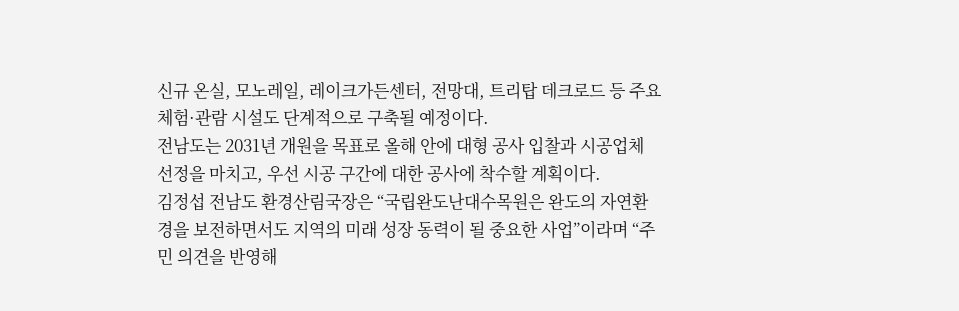신규 온실, 모노레일, 레이크가든센터, 전망대, 트리탑 데크로드 등 주요 체험·관람 시설도 단계적으로 구축될 예정이다.
전남도는 2031년 개원을 목표로 올해 안에 대형 공사 입찰과 시공업체 선정을 마치고, 우선 시공 구간에 대한 공사에 착수할 계획이다.
김정섭 전남도 환경산림국장은 “국립완도난대수목원은 완도의 자연환경을 보전하면서도 지역의 미래 성장 동력이 될 중요한 사업”이라며 “주민 의견을 반영해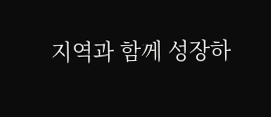지역과 함께 성장하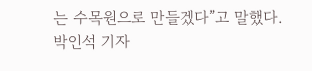는 수목원으로 만들겠다”고 말했다.
박인석 기자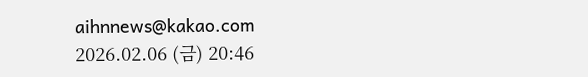aihnnews@kakao.com
2026.02.06 (금) 20:46